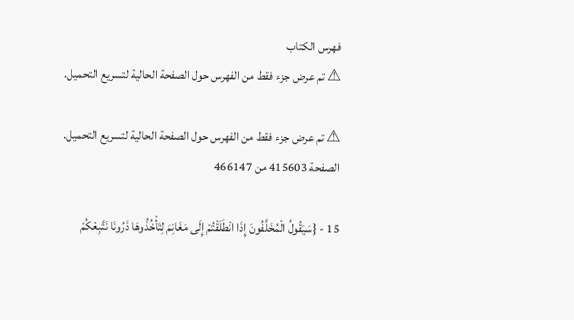فهرس الكتاب
⚠ تم عرض جزء فقط من الفهرس حول الصفحة الحالية لتسريع التحميل.

⚠ تم عرض جزء فقط من الفهرس حول الصفحة الحالية لتسريع التحميل.
الصفحة 415603 من 466147

15 - {سَيَقُولُ الْمُخَلَّفُونَ إِذَا انْطَلَقْتُمْ إِلَى مَغَانِمَ لِتَأْخُذُوهَا ذَرُونَا نَتَّبِعْكُمْ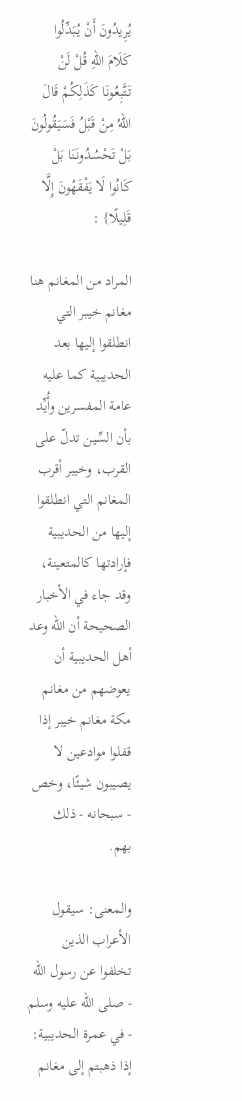يُرِيدُونَ أَنْ يُبَدِّلُوا كَلَامَ اللهِ قُلْ لَنْ تَتَّبِعُونَا كَذَلِكُمْ قَالَ اللهُ مِنْ قَبْلُ فَسَيَقُولُونَ بَلْ تَحْسُدُونَنَا بَلْ كَانُوا لَا يَفْقَهُونَ إِلَّا قَلِيلًا} :

المراد من المغانم هنا مغانم خيبر التي انطلقوا إليها بعد الحديبية كما عليه عامة المفسرين وأُيِّد بأن السِّين تدلّ على القرب، وخيبر أقرب المغانم التي انطلقوا إليها من الحديبية فإرادتها كالمتعينة، وقد جاء في الأخبار الصحيحة أن الله وعد أهل الحديبية أن يعوضهم من مغانم مكة مغانم خيبر إذا قفلوا موادعين لا يصيبون شيئًا، وخص - سبحانه - ذلك بهم.

والمعنى: سيقول الأعراب الذين تخلفوا عن رسول الله - صلى الله عليه وسلم - في عمرة الحديبية: إذا ذهبتم إلى مغانم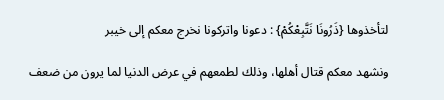لتأخذوها {ذَرُونَا نَتَّبِعْكُمْ} : دعونا واتركونا نخرج معكم إلى خيبر

ونشهد معكم قتال أهلها، وذلك لطمعهم في عرض الدنيا لما يرون من ضعف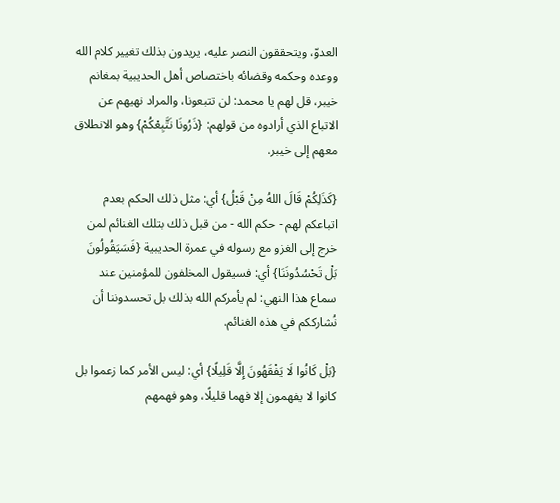العدوّ، ويتحققون النصر عليه، يريدون بذلك تغيير كلام الله ووعده وحكمه وقضائه باختصاص أهل الحديبية بمغانم خيبر، قل لهم يا محمد: لن تتبعونا، والمراد نهيهم عن الاتباع الذي أرادوه من قولهم: {ذَرُونَا نَتَّبِعْكُمْ} وهو الانطلاق معهم إلى خيبر.

{كَذَلِكُمْ قَالَ اللهُ مِنْ قَبْلُ} أي: مثل ذلك الحكم بعدم اتباعكم لهم - حكم الله - من قبل ذلك بتلك الغنائم لمن خرج إلى الغزو مع رسوله في عمرة الحديبية {فَسَيَقُولُونَ بَلْ تَحْسُدُونَنَا} أي: فسيقول المخلفون للمؤمنين عند سماع هذا النهي: لم يأمركم الله بذلك بل تحسدوننا أن نُشارككم في هذه الغنائم.

{بَلْ كَانُوا لَا يَفْقَهُونَ إِلَّا قَلِيلًا} أي: ليس الأمر كما زعموا بل كانوا لا يفهمون إلا فهما قليلًا، وهو فهمهم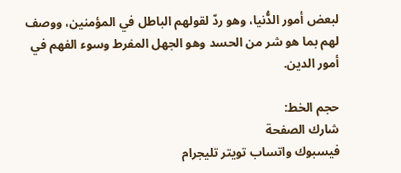لبعض أمور الدُّنيا، وهو ردّ لقولهم الباطل في المؤمنين، ووصف لهم بما هو شر من الحسد وهو الجهل المفرط وسوء الفهم في أمور الدين.

حجم الخط:
شارك الصفحة
فيسبوك واتساب تويتر تليجرام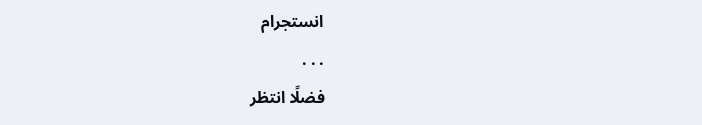انستجرام
. . .
فضلًا انتظر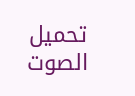تحميل الصوت